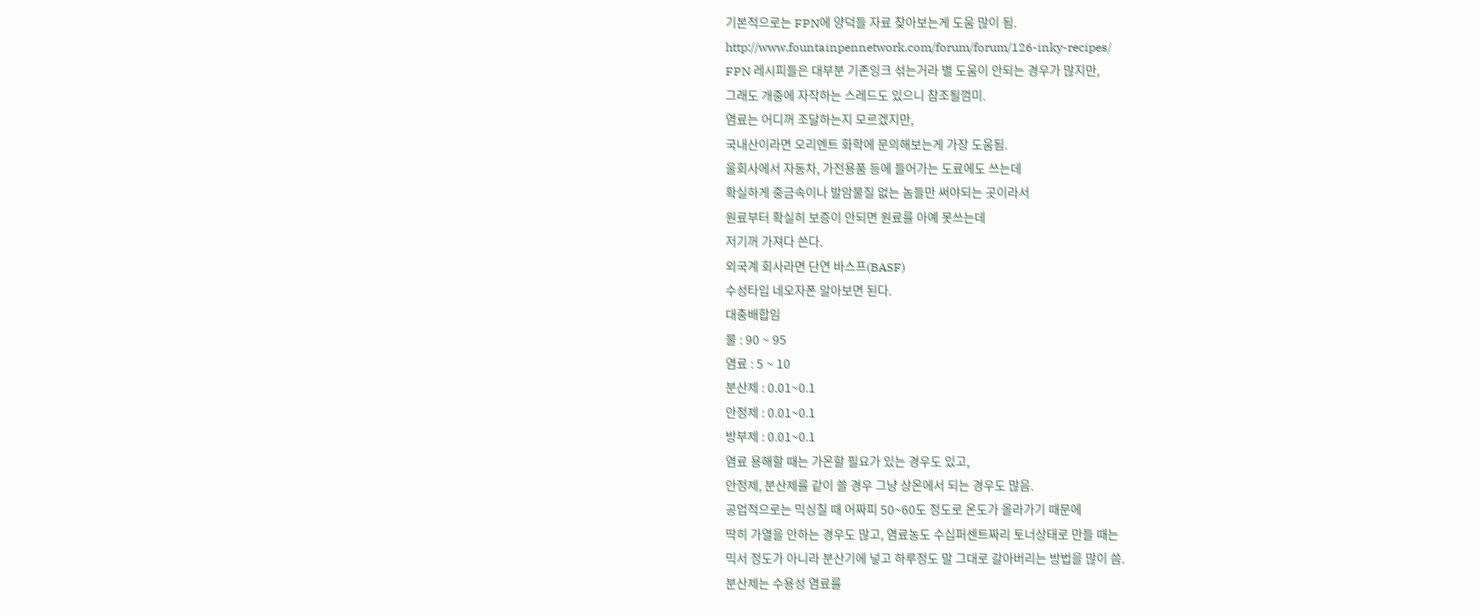기본적으로는 FPN에 양덕들 자료 찾아보는게 도움 많이 됨.
http://www.fountainpennetwork.com/forum/forum/126-inky-recipes/
FPN 레시피들은 대부분 기존잉크 섞는거라 별 도움이 안되는 경우가 많지만,
그래도 개중에 자작하는 스레드도 있으니 참조될껌미.
염료는 어디꺼 조달하는지 모르겠지만,
국내산이라면 오리엔트 화학에 문의해보는게 가장 도움됨.
울회사에서 자동차, 가전용품 등에 들어가는 도료에도 쓰는데
확실하게 중금속이나 발암물질 없는 놈들만 써야되는 곳이라서
원료부터 확실히 보증이 안되면 원료를 아예 못쓰는데
저기꺼 가져다 쓴다.
외국계 회사라면 단연 바스프(BASF)
수성타입 네오자폰 알아보면 된다.
대충배합임
물 : 90 ~ 95
염료 : 5 ~ 10
분산제 : 0.01~0.1
안정제 : 0.01~0.1
방부제 : 0.01~0.1
염료 용해할 때는 가온할 필요가 있는 경우도 있고,
안정제, 분산제를 같이 쓸 경우 그냥 상온에서 되는 경우도 많음.
공업적으로는 믹싱칠 때 어짜피 50~60도 정도로 온도가 올라가기 때문에
딱히 가열을 안하는 경우도 많고, 염료농도 수십퍼센트짜리 토너상태로 만들 때는
믹서 정도가 아니라 분산기에 넣고 하루정도 말 그대로 갈아버리는 방법을 많이 씀.
분산제는 수용성 염료를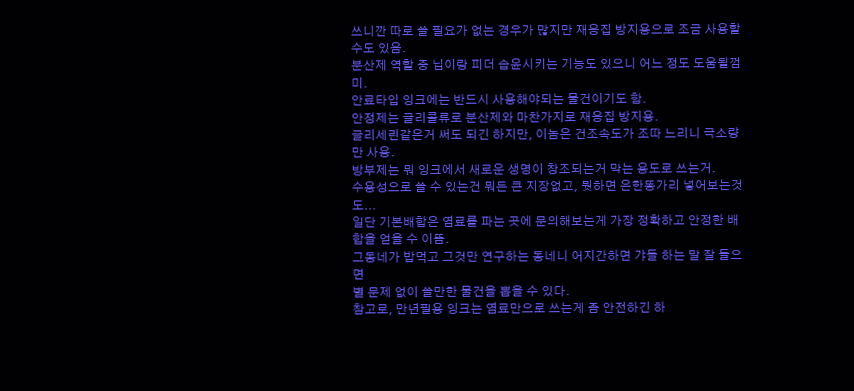쓰니깐 따로 쓸 필요가 없는 경우가 많지만 재응집 방지용으로 조금 사용할수도 있음.
분산제 역할 중 닙이랑 피더 습윤시키는 기능도 있으니 어느 정도 도움될껌미.
안료타입 잉크에는 반드시 사용해야되는 물건이기도 함.
안정제는 글리콜류로 분산제와 마찬가지로 재응집 방지용.
글리세린같은거 써도 되긴 하지만, 이놈은 건조속도가 조따 느리니 극소량만 사용.
방부제는 뭐 잉크에서 새로운 생명이 창조되는거 막는 용도로 쓰는거.
수용성으로 쓸 수 있는건 뭐든 큰 지장없고, 뭣하면 은한똥가리 넣어보는것도...
일단 기본배합은 염료를 파는 곳에 문의해보는게 가장 정확하고 안정한 배합을 얻을 수 이뜸.
그동네가 밥먹고 그것만 연구하는 동네니 어지간하면 갸들 하는 말 잘 들으면
별 문제 없이 쓸만한 물건을 뽑을 수 있다.
참고로, 만년필용 잉크는 염료만으로 쓰는게 좀 안전하긴 하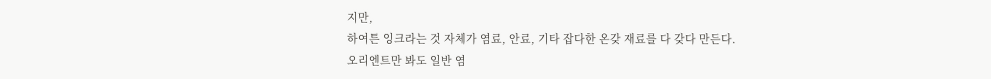지만,
하여튼 잉크라는 것 자체가 염료, 안료, 기타 잡다한 온갖 재료를 다 갖다 만든다.
오리엔트만 봐도 일반 염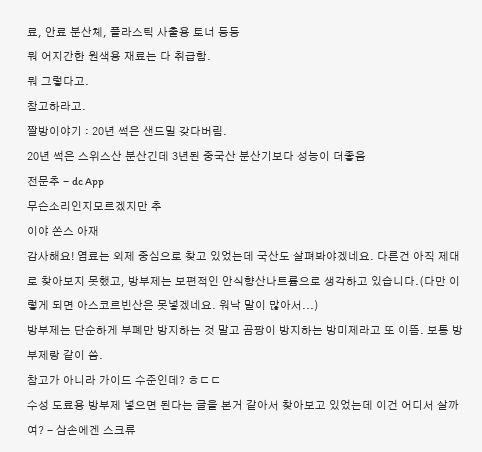료, 안료 분산체, 플라스틱 사출용 토너 등등
뭐 어지간한 원색용 재료는 다 취급함.
뭐 그렇다고.
참고하라고.
짤방이야기 : 20년 썩은 샌드밀 갖다버림.
20년 썩은 스위스산 분산긴데 3년된 중국산 분산기보다 성능이 더좋음
전문추 - dc App
무슨소리인지모르겠지만 추
이야 쏜스 아재
감사해요! 염료는 외제 중심으로 찾고 있었는데 국산도 살펴봐야겠네요. 다른건 아직 제대로 찾아보지 못했고, 방부제는 보편적인 안식향산나트륨으로 생각하고 있습니다.(다만 이렇게 되면 아스코르빈산은 못넣겠네요. 워낙 말이 많아서...)
방부제는 단순하게 부폐만 방지하는 것 말고 곰팡이 방지하는 방미제라고 또 이뜸. 보통 방부제랑 같이 씀.
참고가 아니라 가이드 수준인데? ㅎㄷㄷ
수성 도료용 방부제 넣으면 된다는 글을 본거 같아서 찾아보고 있었는데 이건 어디서 살까여? - 삼손에겐 스크류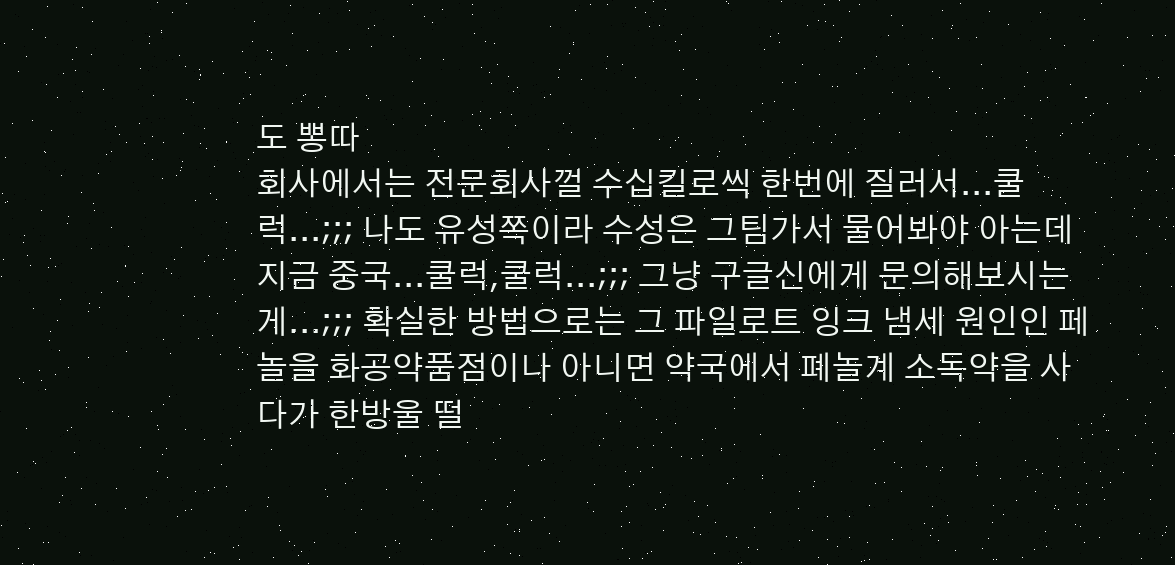도 뽕따
회사에서는 전문회사껄 수십킬로씩 한번에 질러서...쿨럭...;;; 나도 유성쪽이라 수성은 그팀가서 물어봐야 아는데 지금 중국...쿨럭,쿨럭...;;; 그냥 구글신에게 문의해보시는게...;;; 확실한 방법으로는 그 파일로트 잉크 냄세 원인인 페놀을 화공약품점이나 아니면 약국에서 폐놀계 소독약을 사다가 한방울 떨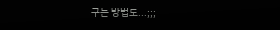구는 방법도...;;;